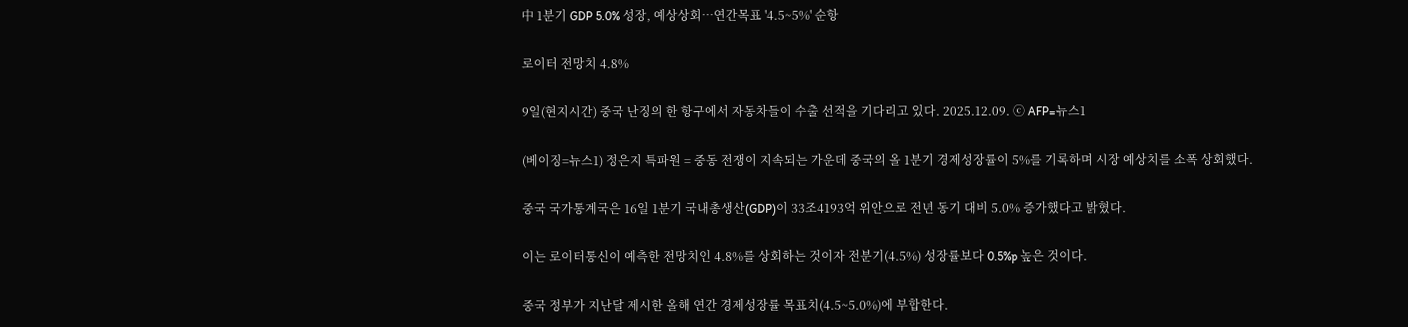中 1분기 GDP 5.0% 성장, 예상상회…연간목표 '4.5~5%' 순항

로이터 전망치 4.8%

9일(현지시간) 중국 난징의 한 항구에서 자동차들이 수출 선적을 기다리고 있다. 2025.12.09. ⓒ AFP=뉴스1

(베이징=뉴스1) 정은지 특파원 = 중동 전쟁이 지속되는 가운데 중국의 올 1분기 경제성장률이 5%를 기록하며 시장 예상치를 소폭 상회했다.

중국 국가통계국은 16일 1분기 국내총생산(GDP)이 33조4193억 위안으로 전년 동기 대비 5.0% 증가했다고 밝혔다.

이는 로이터통신이 예측한 전망치인 4.8%를 상회하는 것이자 전분기(4.5%) 성장률보다 0.5%p 높은 것이다.

중국 정부가 지난달 제시한 올해 연간 경제성장률 목표치(4.5~5.0%)에 부합한다.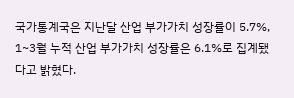국가통계국은 지난달 산업 부가가치 성장률이 5.7%, 1~3월 누적 산업 부가가치 성장률은 6.1%로 집계됐다고 밝혔다.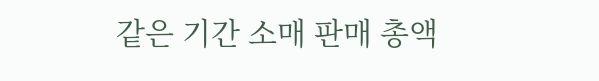같은 기간 소매 판매 총액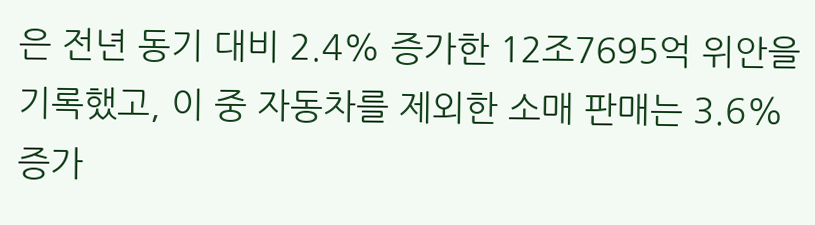은 전년 동기 대비 2.4% 증가한 12조7695억 위안을 기록했고, 이 중 자동차를 제외한 소매 판매는 3.6% 증가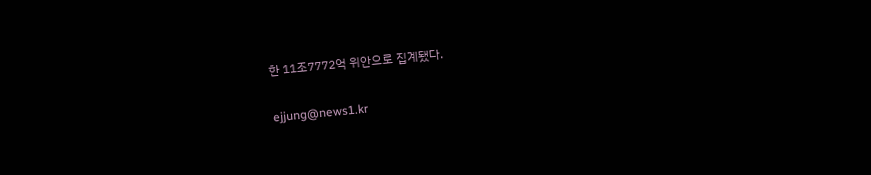한 11조7772억 위안으로 집계됐다.

ejjung@news1.kr